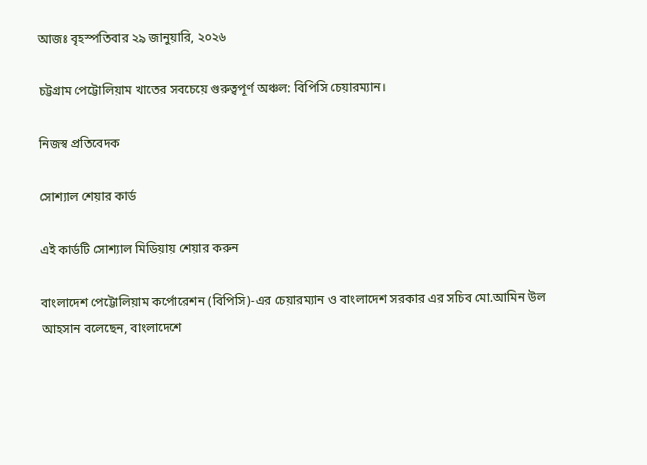আজঃ বৃহস্পতিবার ২৯ জানুয়ারি, ২০২৬

চট্টগ্রাম পেট্টোলিয়াম খাতের সবচেয়ে গুরুত্বপূর্ণ অঞ্চল: বিপিসি চেয়ারম্যান।

নিজস্ব প্রতিবেদক

সোশ্যাল শেয়ার কার্ড

এই কার্ডটি সোশ্যাল মিডিয়ায় শেয়ার করুন

বাংলাদেশ পেট্টোলিয়াম কর্পোরেশন (বিপিসি)-এর চেয়ারম্যান ও বাংলাদেশ সরকার এর সচিব মো.আমিন উল আহসান বলেছেন, বাংলাদেশে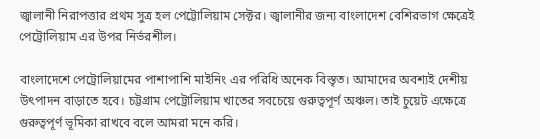জ্বালানী নিরাপত্তার প্রথম সুত্র হল পেট্টোলিয়াম সেক্টর। জ্বালানীর জন্য বাংলাদেশ বেশিরভাগ ক্ষেত্রেই পেট্রোলিয়াম এর উপর নির্ভরশীল।

বাংলাদেশে পেট্রোলিয়ামের পাশাপাশি মাইনিং এর পরিধি অনেক বিস্তৃত। আমাদের অবশ্যই দেশীয় উৎপাদন বাড়াতে হবে। চট্টগ্রাম পেট্রোলিয়াম খাতের সবচেয়ে গুরুত্বপূর্ণ অঞ্চল। তাই চুয়েট এক্ষেত্রে গুরুত্বপূর্ণ ভূমিকা রাখবে বলে আমরা মনে করি।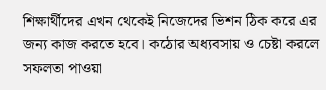শিক্ষার্থীদের এখন থেকেই নিজেদের ভিশন ঠিক করে এর জন্য কাজ করতে হবে। কঠোর অধ্যবসায় ও চেষ্টা করলে সফলতা পাওয়া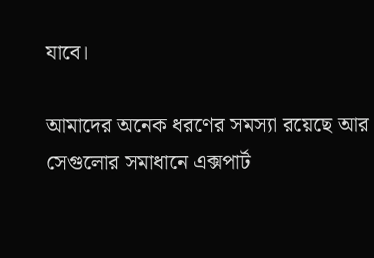যাবে।

আমাদের অনেক ধরণের সমস্যা রয়েছে আর সেগুলোর সমাধানে এক্সপার্ট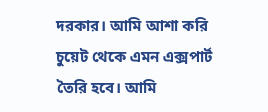দরকার। আমি আশা করি চুয়েট থেকে এমন এক্সপার্ট তৈরি হবে। আমি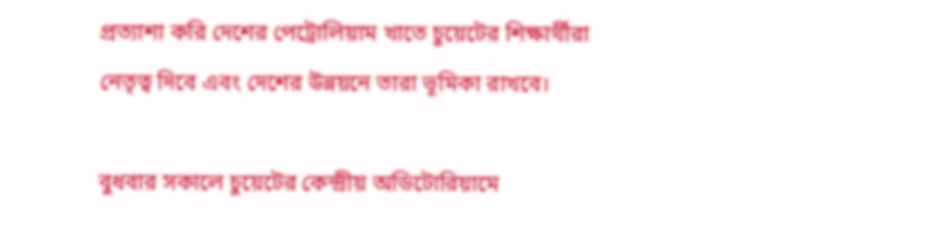প্রত্যাশা করি দেশের পেট্রোলিয়াম খাতে চুয়েটের শিক্ষার্থীরা নেতৃত্ব দিবে এবং দেশের উন্নয়নে তারা ভূমিকা রাখবে।

বুধবার সকালে চুয়েটের কেন্দ্রীয় অডিটোরিয়ামে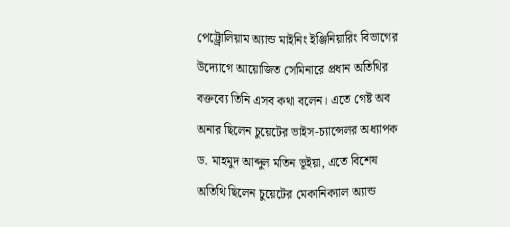পেট্ট্রোলিয়াম অ্যান্ড মাইনিং ইঞ্জিনিয়ারিং বিভাগের উদ্যোগে আয়োজিত সেমিনারে প্রধান অতিথির বক্তব্যে তিনি এসব কথা বলেন। এতে গেষ্ট অব অনার ছিলেন চুয়েটের ভাইস-চ্যান্সেলর অধ্যাপক ড. মাহমুদ আব্দুল মতিন ভূইয়া, এতে বিশেষ অতিথি ছিলেন চুয়েটের মেকানিক্যাল অ্যান্ড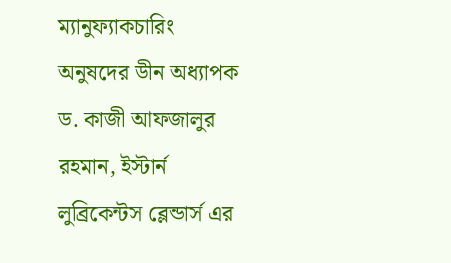ম্যানুফ্যাকচারিং অনুষদের ডীন অধ্যাপক ড. কাজী আফজালুর রহমান, ইস্টার্ন লুব্রিকেন্টস ব্লেন্ডার্স এর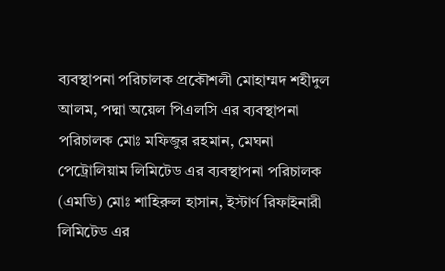ব্যবস্থাপনা পরিচালক প্রকৌশলী মোহাম্মদ শহীদুল আলম, পদ্মা অয়েল পিএলসি এর ব্যবস্থাপনা পরিচালক মোঃ মফিজুর রহমান, মেঘনা পেট্রোলিয়াম লিমিটেড এর ব্যবস্থাপনা পরিচালক (এমডি) মোঃ শাহিরুল হাসান, ইস্টার্ণ রিফাইনারী লিমিটেড এর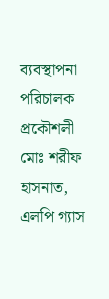ব্যবস্থাপনা পরিচালক প্রকৌশলী মোঃ শরীফ হাসনাত, এলপি গ্যাস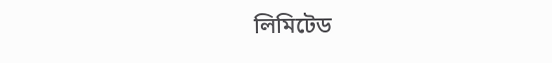লিমিটেড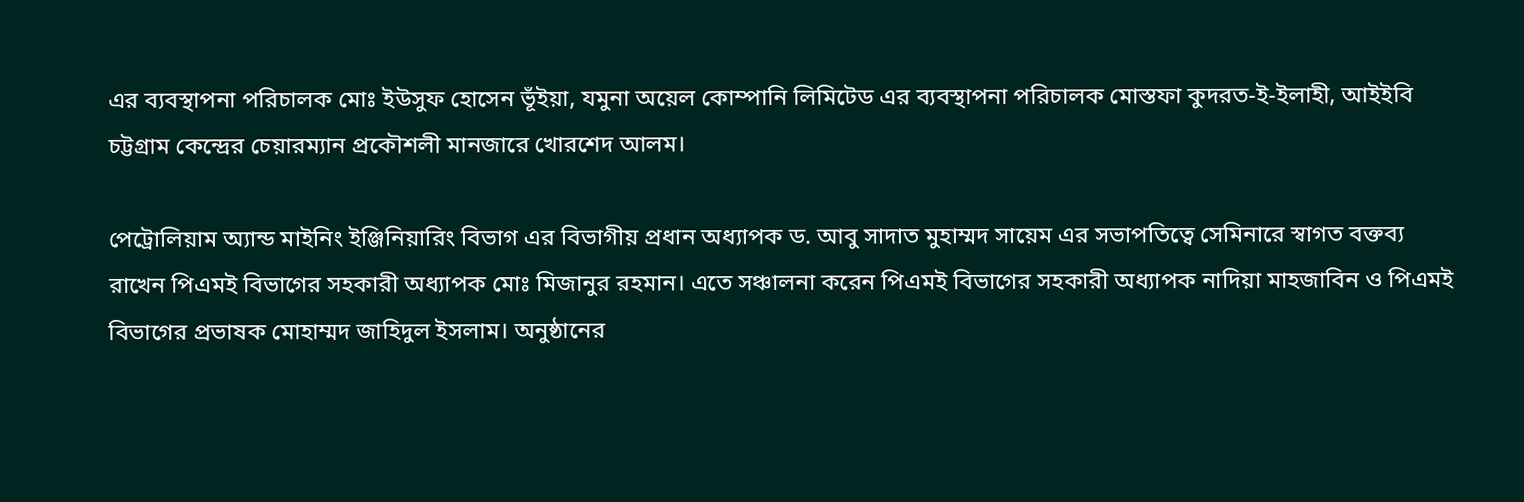এর ব্যবস্থাপনা পরিচালক মোঃ ইউসুফ হোসেন ভূঁইয়া, যমুনা অয়েল কোম্পানি লিমিটেড এর ব্যবস্থাপনা পরিচালক মোস্তফা কুদরত-ই-ইলাহী, আইইবি চট্টগ্রাম কেন্দ্রের চেয়ারম্যান প্রকৌশলী মানজারে খোরশেদ আলম।

পেট্রোলিয়াম অ্যান্ড মাইনিং ইঞ্জিনিয়ারিং বিভাগ এর বিভাগীয় প্রধান অধ্যাপক ড. আবু সাদাত মুহাম্মদ সায়েম এর সভাপতিত্বে সেমিনারে স্বাগত বক্তব্য রাখেন পিএমই বিভাগের সহকারী অধ্যাপক মোঃ মিজানুর রহমান। এতে সঞ্চালনা করেন পিএমই বিভাগের সহকারী অধ্যাপক নাদিয়া মাহজাবিন ও পিএমই বিভাগের প্রভাষক মোহাম্মদ জাহিদুল ইসলাম। অনুষ্ঠানের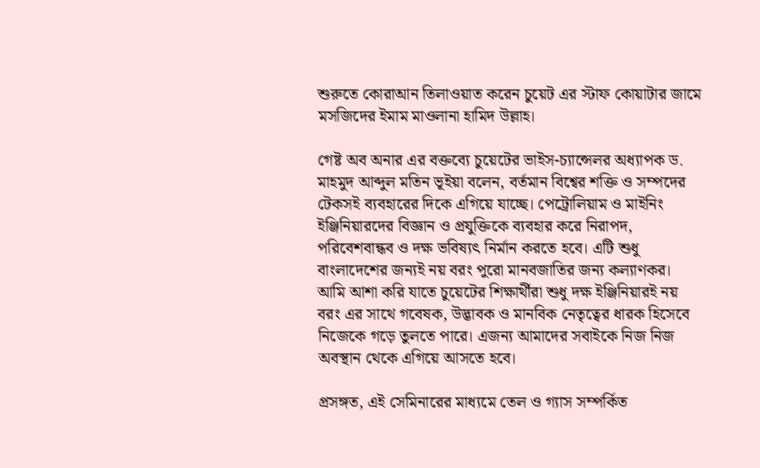শুরুতে কোরাআন তিলাওয়াত করেন চুয়েট এর স্টাফ কোয়াটার জামে মসজিদের ইমাম মাওলানা হামিদ উল্লাহ।

গেষ্ট অব অনার এর বক্তব্যে চুয়েটের ভাইস-চ্যান্সেলর অধ্যাপক ড. মাহমুদ আব্দুল মতিন ভূইয়া বলেন, বর্তমান বিশ্বের শক্তি ও সম্পদের টেকসই ব্যবহারের দিকে এগিয়ে যাচ্ছে। পেট্রোলিয়াম ও মাইনিং ইঞ্জিনিয়ারদের বিজ্ঞান ও প্রযুক্তিকে ব্যবহার করে নিরাপদ, পরিবেশবান্ধব ও দক্ষ ভবিষ্যৎ নির্মান করতে হবে। এটি শুধু বাংলাদেশের জন্যই নয় বরং পুরো মানবজাতির জন্য কল্যাণকর। আমি আশা করি যাতে চুয়েটের শিক্ষার্থীরা শুধু দক্ষ ইঞ্জিনিয়ারই নয় বরং এর সাথে গবেষক, উদ্ভাবক ও মানবিক নেতৃত্বের ধারক হিসেবে নিজেকে গড়ে তুলতে পারে। এজন্য আমাদের সবাইকে নিজ নিজ অবস্থান থেকে এগিয়ে আসতে হবে।

প্রসঙ্গত, এই সেমিনারের মাধ্যমে তেল ও গ্যাস সম্পর্কিত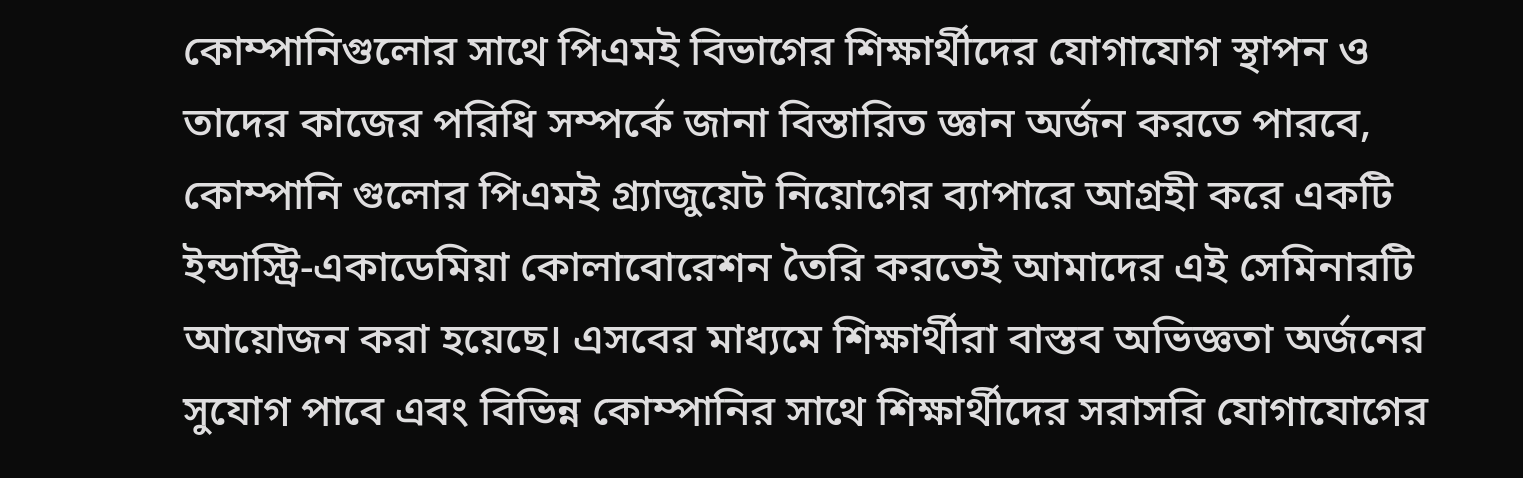কোম্পানিগুলোর সাথে পিএমই বিভাগের শিক্ষার্থীদের যোগাযোগ স্থাপন ও তাদের কাজের পরিধি সম্পর্কে জানা বিস্তারিত জ্ঞান অর্জন করতে পারবে, কোম্পানি গুলোর পিএমই গ্র্যাজুয়েট নিয়োগের ব্যাপারে আগ্রহী করে একটি ইন্ডাস্ট্রি-একাডেমিয়া কোলাবোরেশন তৈরি করতেই আমাদের এই সেমিনারটি আয়োজন করা হয়েছে। এসবের মাধ্যমে শিক্ষার্থীরা বাস্তব অভিজ্ঞতা অর্জনের সুযোগ পাবে এবং বিভিন্ন কোম্পানির সাথে শিক্ষার্থীদের সরাসরি যোগাযোগের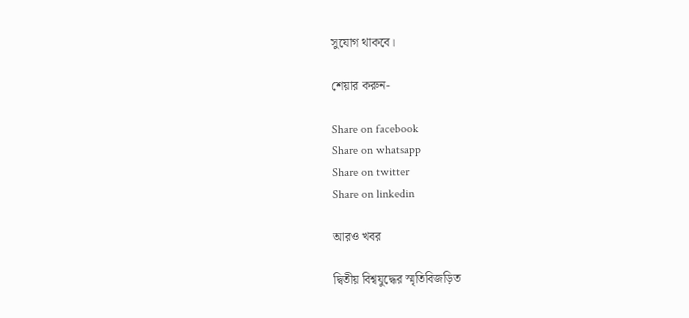সুযোগ থাকবে।

শেয়ার করুন-

Share on facebook
Share on whatsapp
Share on twitter
Share on linkedin

আরও খবর

দ্বিতীয় বিশ্বযুদ্ধের স্মৃতিবিজড়িত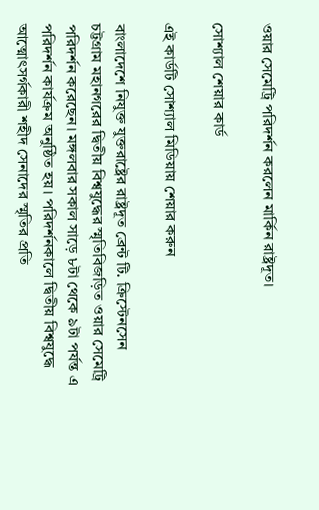ওয়ার সেমেট্রি পরিদর্শন করলেন মার্কিন রাষ্ট্রদূত।

সোশ্যাল শেয়ার কার্ড

এই কার্ডটি সোশ্যাল মিডিয়ায় শেয়ার করুন

বাংলাদেশে নিযুক্ত যুক্তরাষ্ট্রের রাষ্ট্রদূত ব্রেন্ট টি. ক্রিস্টেনসেন চট্টগ্রাম মহানগরের দ্বিতীয় বিশ্বযুদ্ধের স্মৃতিবিজড়িত ওয়ার সেমেট্রি পরিদর্শন করেছেন। মঙ্গলবার সকাল সাড়ে ৮টা থেকে ৯টা পর্যন্ত এ পরিদর্শন কার্যক্রম অনুষ্ঠিত হয়। পরিদর্শনকালে দ্বিতীয় বিশ্বযুদ্ধে আত্মোৎসর্গকারী শহীদ সেনাদের স্মৃতির প্রতি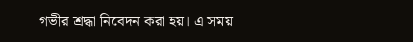গভীর শ্রদ্ধা নিবেদন করা হয়। এ সময়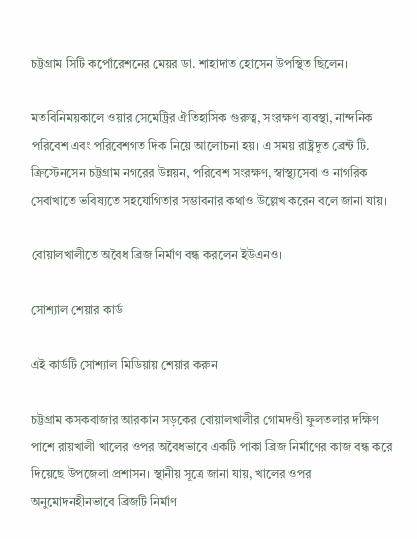চট্টগ্রাম সিটি কর্পোরেশনের মেয়র ডা. শাহাদাত হোসেন উপস্থিত ছিলেন।

মতবিনিময়কালে ওয়ার সেমেট্রির ঐতিহাসিক গুরুত্ব, সংরক্ষণ ব্যবস্থা, নান্দনিক পরিবেশ এবং পরিবেশগত দিক নিয়ে আলোচনা হয়। এ সময় রাষ্ট্রদূত ব্রেন্ট টি. ক্রিস্টেনসেন চট্টগ্রাম নগরের উন্নয়ন, পরিবেশ সংরক্ষণ, স্বাস্থ্যসেবা ও নাগরিক সেবাখাতে ভবিষ্যতে সহযোগিতার সম্ভাবনার কথাও উল্লেখ করেন বলে জানা যায়।

বোয়ালখালীতে অবৈধ ব্রিজ নির্মাণ বন্ধ করলেন ইউএনও।

সোশ্যাল শেয়ার কার্ড

এই কার্ডটি সোশ্যাল মিডিয়ায় শেয়ার করুন

চট্টগ্রাম কসকবাজার আরকান সড়কের বোয়ালখালীর গোমদণ্ডী ফুলতলার দক্ষিণ পাশে রায়খালী খালের ওপর অবৈধভাবে একটি পাকা ব্রিজ নির্মাণের কাজ বন্ধ করে দিয়েছে উপজেলা প্রশাসন। স্থানীয় সূত্রে জানা যায়, খালের ওপর অনুমোদনহীনভাবে ব্রিজটি নির্মাণ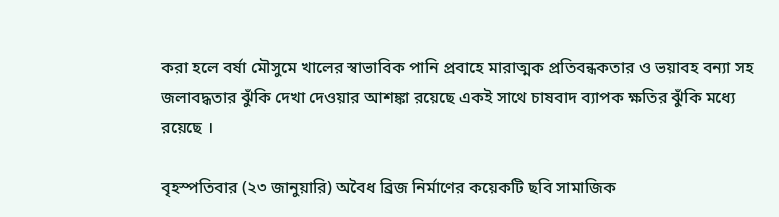করা হলে বর্ষা মৌসুমে খালের স্বাভাবিক পানি প্রবাহে মারাত্মক প্রতিবন্ধকতার ও ভয়াবহ বন্যা সহ জলাবদ্ধতার ঝুঁকি দেখা দেওয়ার আশঙ্কা রয়েছে একই সাথে চাষবাদ ব্যাপক ক্ষতির ঝুঁকি মধ্যে রয়েছে ।

বৃহস্পতিবার (২৩ জানুয়ারি) অবৈধ ব্রিজ নির্মাণের কয়েকটি ছবি সামাজিক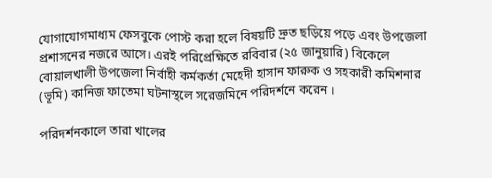যোগাযোগমাধ্যম ফেসবুকে পোস্ট করা হলে বিষয়টি দ্রুত ছড়িয়ে পড়ে এবং উপজেলা প্রশাসনের নজরে আসে। এরই পরিপ্রেক্ষিতে রবিবার (২৫ জানুয়ারি) বিকেলে বোয়ালখালী উপজেলা নির্বাহী কর্মকর্তা মেহেদী হাসান ফারুক ও সহকারী কমিশনার (ভূমি) কানিজ ফাতেমা ঘটনাস্থলে সরেজমিনে পরিদর্শনে করেন ।

পরিদর্শনকালে তারা খালের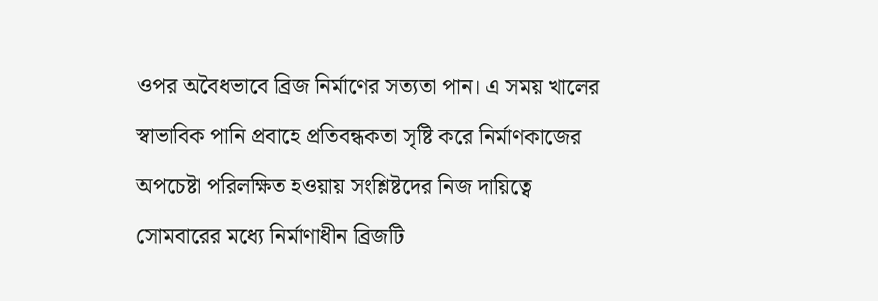ওপর অবৈধভাবে ব্রিজ নির্মাণের সত্যতা পান। এ সময় খালের স্বাভাবিক পানি প্রবাহে প্রতিবন্ধকতা সৃষ্টি করে নির্মাণকাজের অপচেষ্টা পরিলক্ষিত হওয়ায় সংশ্লিষ্টদের নিজ দায়িত্বে সোমবারের মধ্যে নির্মাণাধীন ব্রিজটি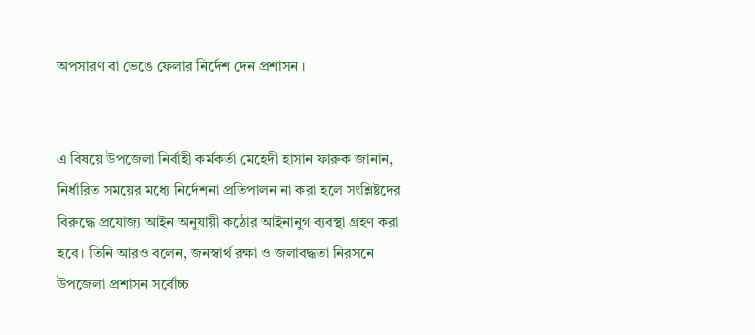অপসারণ বা ভেঙে ফেলার নির্দেশ দেন প্রশাসন ।


এ বিষয়ে উপজেলা নির্বাহী কর্মকর্তা মেহেদী হাসান ফারুক জানান, নির্ধারিত সময়ের মধ্যে নির্দেশনা প্রতিপালন না করা হলে সংশ্লিষ্টদের বিরুদ্ধে প্রযোজ্য আইন অনুযায়ী কঠোর আইনানুগ ব্যবস্থা গ্রহণ করা হবে। তিনি আরও বলেন, জনস্বার্থ রক্ষা ও জলাবদ্ধতা নিরসনে উপজেলা প্রশাসন সর্বোচ্চ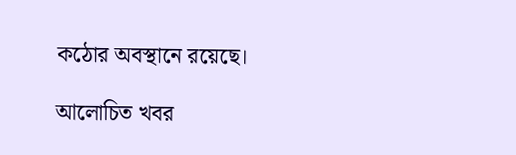কঠোর অবস্থানে রয়েছে।

আলোচিত খবর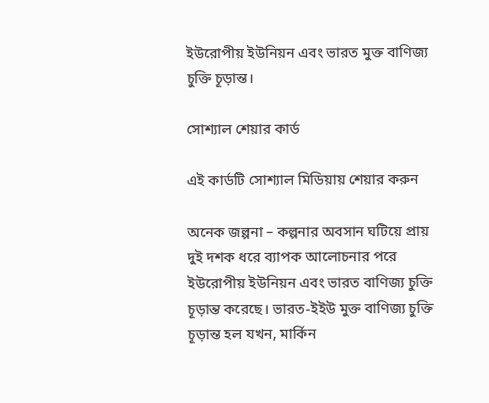ইউরোপীয় ইউনিয়ন এবং ভারত মুক্ত বাণিজ্য চুক্তি চূড়ান্ত।

সোশ্যাল শেয়ার কার্ড

এই কার্ডটি সোশ্যাল মিডিয়ায় শেয়ার করুন

অনেক জল্পনা – কল্পনার অবসান ঘটিয়ে প্রায় দুই দশক ধরে ব্যাপক আলোচনার পরে ইউরোপীয় ইউনিয়ন এবং ভারত বাণিজ্য চুক্তি চূড়ান্ত করেছে। ভারত-ইইউ মুক্ত বাণিজ্য চুক্তি চূড়ান্ত হল যখন, মার্কিন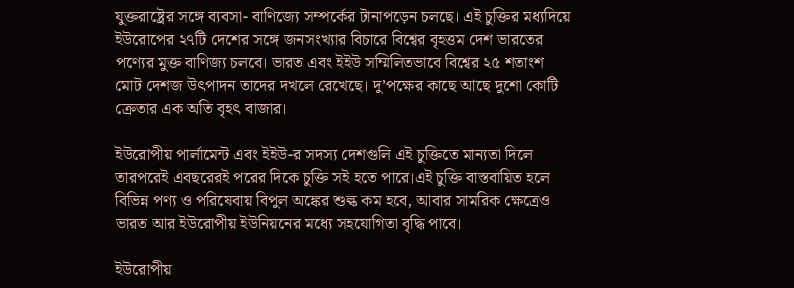যুক্তরাষ্ট্রের সঙ্গে ব্যবসা- বাণিজ্যে সম্পর্কের টানাপড়েন চলছে। এই চুক্তির মধ্যদিয়ে ইউরোপের ২৭টি দেশের সঙ্গে জনসংখ্যার বিচারে বিশ্বের বৃহত্তম দেশ ভারতের পণ্যের মুক্ত বাণিজ্য চলবে। ভারত এবং ইইউ সম্মিলিতভাবে বিশ্বের ২৫ শতাংশ মোট দেশজ উৎপাদন তাদের দখলে রেখেছে। দু’পক্ষের কাছে আছে দুশো কোটি ক্রেতার এক অতি বৃহৎ বাজার।

ইউরোপীয় পার্লামেন্ট এবং ইইউ-র সদস্য দেশগুলি এই চুক্তিতে মান্যতা দিলে তারপরেই এবছরেরই পরের দিকে চুক্তি সই হতে পারে।এই চুক্তি বাস্তবায়িত হলে বিভিন্ন পণ্য ও পরিষেবায় বিপুল অঙ্কের শুল্ক কম হবে, আবার সামরিক ক্ষেত্রেও ভারত আর ইউরোপীয় ইউনিয়নের মধ্যে সহযোগিতা বৃদ্ধি পাবে।

ইউরোপীয়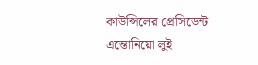কাউন্সিলের প্রেসিডেন্ট এন্তোনিয়ো লুই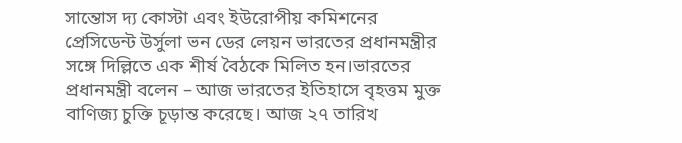সান্তোস দ্য কোস্টা এবং ইউরোপীয় কমিশনের প্রেসিডেন্ট উর্সুলা ভন ডের লেয়ন ভারতের প্রধানমন্ত্রীর সঙ্গে দিল্লিতে এক শীর্ষ বৈঠকে মিলিত হন।ভারতের প্রধানমন্ত্রী বলেন – আজ ভারতের ইতিহাসে বৃহত্তম মুক্ত বাণিজ্য চুক্তি চূড়ান্ত করেছে। আজ ২৭ তারিখ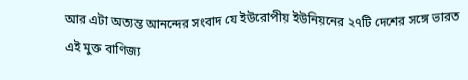আর এটা অত্যন্ত আনন্দের সংবাদ যে ইউরোপীয় ইউনিয়নের ২৭টি দেশের সঙ্গে ভারত এই মুক্ত বাণিজ্য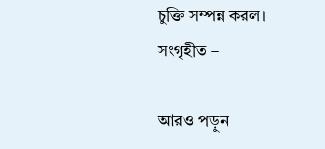চুক্তি সম্পন্ন করল।
সংগৃহীত –

আরও পড়ুন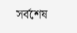সর্বশেষ